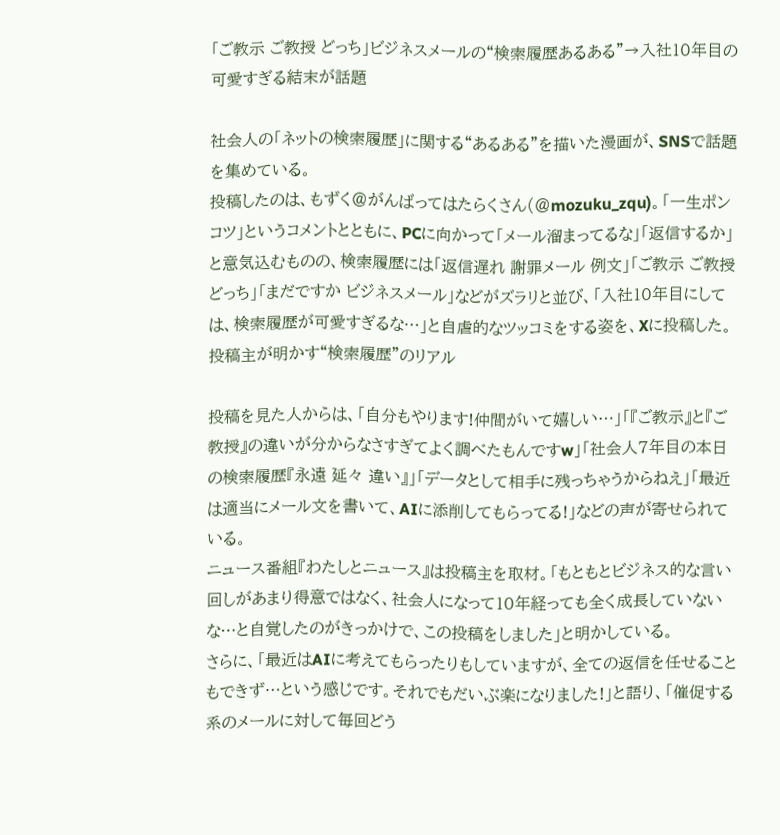「ご教示 ご教授 どっち」ビジネスメールの“検索履歴あるある”→入社10年目の可愛すぎる結末が話題

社会人の「ネットの検索履歴」に関する“あるある”を描いた漫画が、SNSで話題を集めている。
投稿したのは、もずく@がんばってはたらくさん(@mozuku_zqu)。「一生ポンコツ」というコメントとともに、PCに向かって「メール溜まってるな」「返信するか」と意気込むものの、検索履歴には「返信遅れ 謝罪メール 例文」「ご教示 ご教授 どっち」「まだですか ビジネスメール」などがズラリと並び、「入社10年目にしては、検索履歴が可愛すぎるな…」と自虐的なツッコミをする姿を、Xに投稿した。
投稿主が明かす“検索履歴”のリアル

投稿を見た人からは、「自分もやります!仲間がいて嬉しい…」「『ご教示』と『ご教授』の違いが分からなさすぎてよく調べたもんですw」「社会人7年目の本日の検索履歴『永遠 延々 違い』」「データとして相手に残っちゃうからねえ」「最近は適当にメール文を書いて、AIに添削してもらってる!」などの声が寄せられている。
ニュース番組『わたしとニュース』は投稿主を取材。「もともとビジネス的な言い回しがあまり得意ではなく、社会人になって10年経っても全く成長していないな…と自覚したのがきっかけで、この投稿をしました」と明かしている。
さらに、「最近はAIに考えてもらったりもしていますが、全ての返信を任せることもできず…という感じです。それでもだいぶ楽になりました!」と語り、「催促する系のメールに対して毎回どう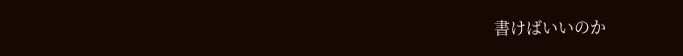書けばいいのか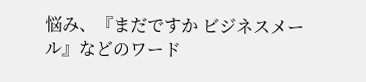悩み、『まだですか ビジネスメール』などのワード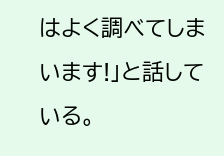はよく調べてしまいます!」と話している。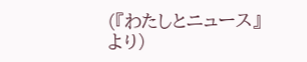(『わたしとニュース』より)